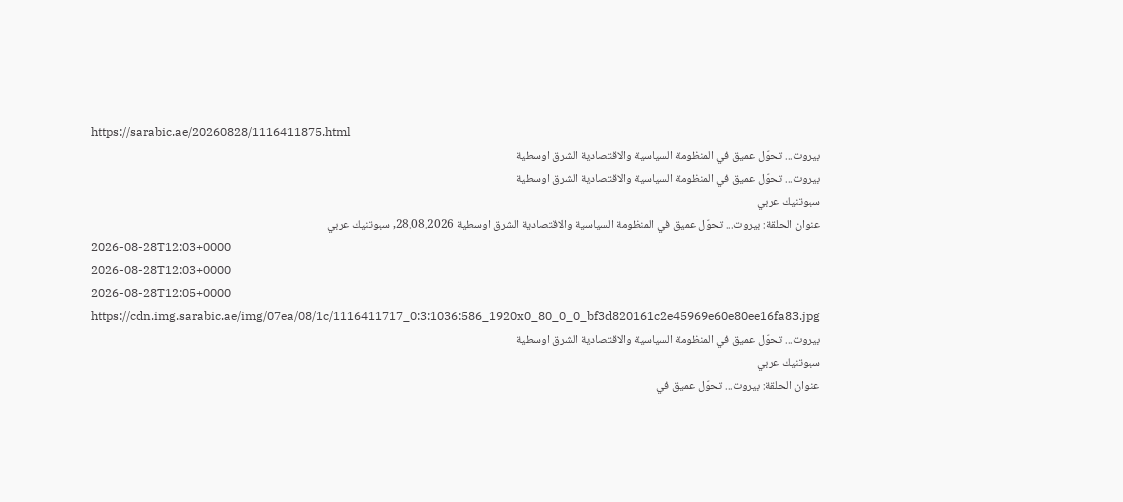https://sarabic.ae/20260828/1116411875.html
بيروت... تحوّل عميق في المنظومة السياسية والاقتصادية الشرق اوسطية
بيروت... تحوّل عميق في المنظومة السياسية والاقتصادية الشرق اوسطية
سبوتنيك عربي
عنوان الحلقة: بيروت... تحوّل عميق في المنظومة السياسية والاقتصادية الشرق اوسطية 28.08.2026, سبوتنيك عربي
2026-08-28T12:03+0000
2026-08-28T12:03+0000
2026-08-28T12:05+0000
https://cdn.img.sarabic.ae/img/07ea/08/1c/1116411717_0:3:1036:586_1920x0_80_0_0_bf3d820161c2e45969e60e80ee16fa83.jpg
بيروت... تحوّل عميق في المنظومة السياسية والاقتصادية الشرق اوسطية
سبوتنيك عربي
عنوان الحلقة: بيروت... تحوّل عميق في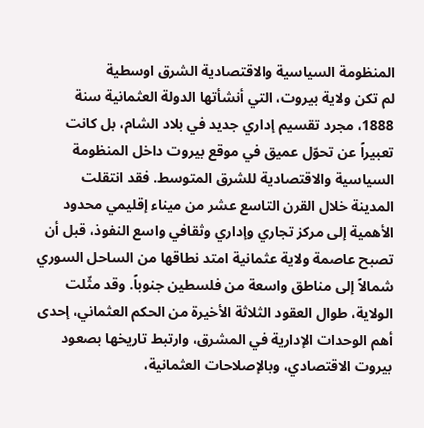المنظومة السياسية والاقتصادية الشرق اوسطية
لم تكن ولاية بيروت، التي أنشأتها الدولة العثمانية سنة 1888، مجرد تقسيم إداري جديد في بلاد الشام، بل كانت تعبيراً عن تحوّل عميق في موقع بيروت داخل المنظومة السياسية والاقتصادية للشرق المتوسط. فقد انتقلت المدينة خلال القرن التاسع عشر من ميناء إقليمي محدود الأهمية إلى مركز تجاري وإداري وثقافي واسع النفوذ، قبل أن تصبح عاصمة ولاية عثمانية امتد نطاقها من الساحل السوري شمالاً إلى مناطق واسعة من فلسطين جنوباً. وقد مثّلت الولاية، طوال العقود الثلاثة الأخيرة من الحكم العثماني، إحدى أهم الوحدات الإدارية في المشرق، وارتبط تاريخها بصعود بيروت الاقتصادي، وبالإصلاحات العثمانية،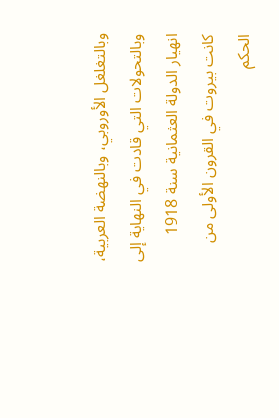وبالتغلغل الأوروبي، وبالنهضة العربية، وبالتحولات التي قادت في النهاية إلى انهيار الدولة العثمانية سنة 1918
كانت بيروت في القرون الأولى من الحكم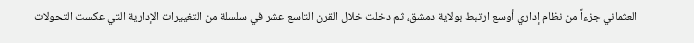العثماني جزءاً من نظام إداري أوسع ارتبط بولاية دمشق، ثم دخلت خلال القرن التاسع عشر في سلسلة من التغييرات الإدارية التي عكست التحولات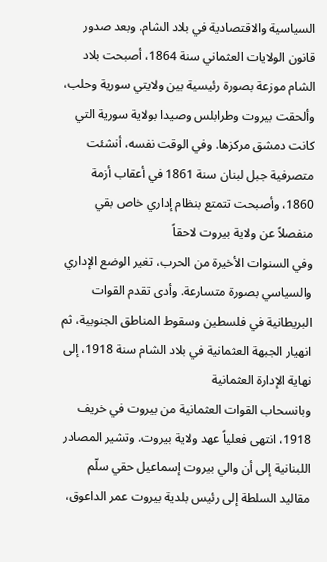السياسية والاقتصادية في بلاد الشام. وبعد صدور قانون الولايات العثماني سنة 1864، أصبحت بلاد الشام موزعة بصورة رئيسية بين ولايتي سورية وحلب، وألحقت بيروت وطرابلس وصيدا بولاية سورية التي كانت دمشق مركزها. وفي الوقت نفسه، أنشئت متصرفية جبل لبنان سنة 1861 في أعقاب أزمة 1860، وأصبحت تتمتع بنظام إداري خاص بقي منفصلاً عن ولاية بيروت لاحقاً
وفي السنوات الأخيرة من الحرب، تغير الوضع الإداري والسياسي بصورة متسارعة. وأدى تقدم القوات البريطانية في فلسطين وسقوط المناطق الجنوبية، ثم انهيار الجبهة العثمانية في بلاد الشام سنة 1918، إلى نهاية الإدارة العثمانية
وبانسحاب القوات العثمانية من بيروت في خريف 1918، انتهى فعلياً عهد ولاية بيروت. وتشير المصادر اللبنانية إلى أن والي بيروت إسماعيل حقي سلّم مقاليد السلطة إلى رئيس بلدية بيروت عمر الداعوق،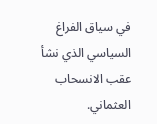في سياق الفراغ السياسي الذي نشأ عقب الانسحاب العثماني.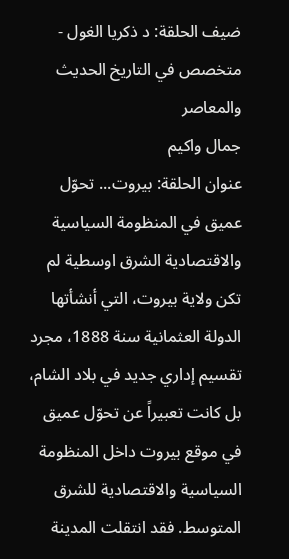ضيف الحلقة: د ذكريا الغول - متخصص في التاريخ الحديث والمعاصر
جمال واكيم
عنوان الحلقة: بيروت... تحوّل عميق في المنظومة السياسية والاقتصادية الشرق اوسطية لم تكن ولاية بيروت، التي أنشأتها الدولة العثمانية سنة 1888، مجرد تقسيم إداري جديد في بلاد الشام، بل كانت تعبيراً عن تحوّل عميق في موقع بيروت داخل المنظومة السياسية والاقتصادية للشرق المتوسط. فقد انتقلت المدينة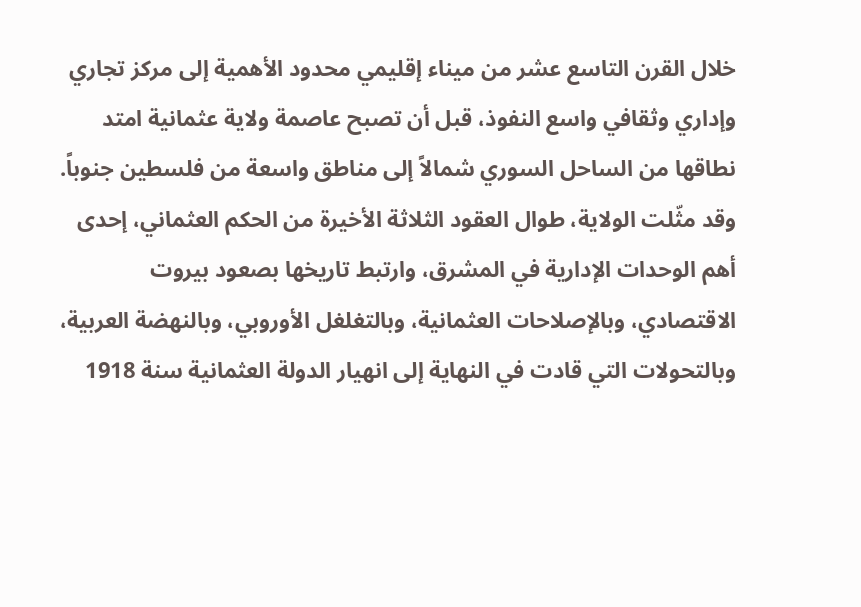خلال القرن التاسع عشر من ميناء إقليمي محدود الأهمية إلى مركز تجاري وإداري وثقافي واسع النفوذ، قبل أن تصبح عاصمة ولاية عثمانية امتد نطاقها من الساحل السوري شمالاً إلى مناطق واسعة من فلسطين جنوباً. وقد مثّلت الولاية، طوال العقود الثلاثة الأخيرة من الحكم العثماني، إحدى أهم الوحدات الإدارية في المشرق، وارتبط تاريخها بصعود بيروت الاقتصادي، وبالإصلاحات العثمانية، وبالتغلغل الأوروبي، وبالنهضة العربية، وبالتحولات التي قادت في النهاية إلى انهيار الدولة العثمانية سنة 1918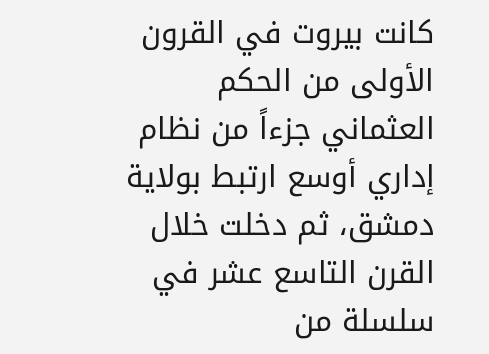كانت بيروت في القرون الأولى من الحكم العثماني جزءاً من نظام إداري أوسع ارتبط بولاية دمشق، ثم دخلت خلال القرن التاسع عشر في سلسلة من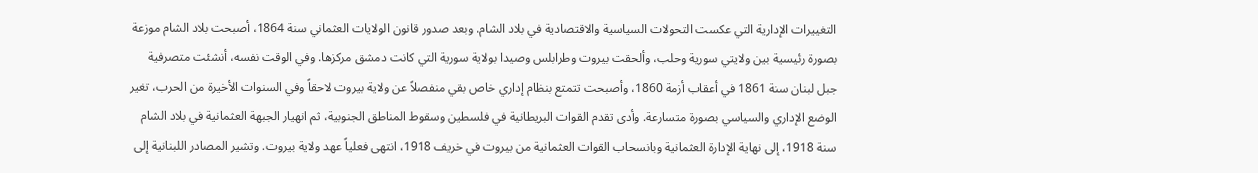التغييرات الإدارية التي عكست التحولات السياسية والاقتصادية في بلاد الشام. وبعد صدور قانون الولايات العثماني سنة 1864، أصبحت بلاد الشام موزعة بصورة رئيسية بين ولايتي سورية وحلب، وألحقت بيروت وطرابلس وصيدا بولاية سورية التي كانت دمشق مركزها. وفي الوقت نفسه، أنشئت متصرفية جبل لبنان سنة 1861 في أعقاب أزمة 1860، وأصبحت تتمتع بنظام إداري خاص بقي منفصلاً عن ولاية بيروت لاحقاً وفي السنوات الأخيرة من الحرب، تغير الوضع الإداري والسياسي بصورة متسارعة. وأدى تقدم القوات البريطانية في فلسطين وسقوط المناطق الجنوبية، ثم انهيار الجبهة العثمانية في بلاد الشام سنة 1918، إلى نهاية الإدارة العثمانية وبانسحاب القوات العثمانية من بيروت في خريف 1918، انتهى فعلياً عهد ولاية بيروت. وتشير المصادر اللبنانية إلى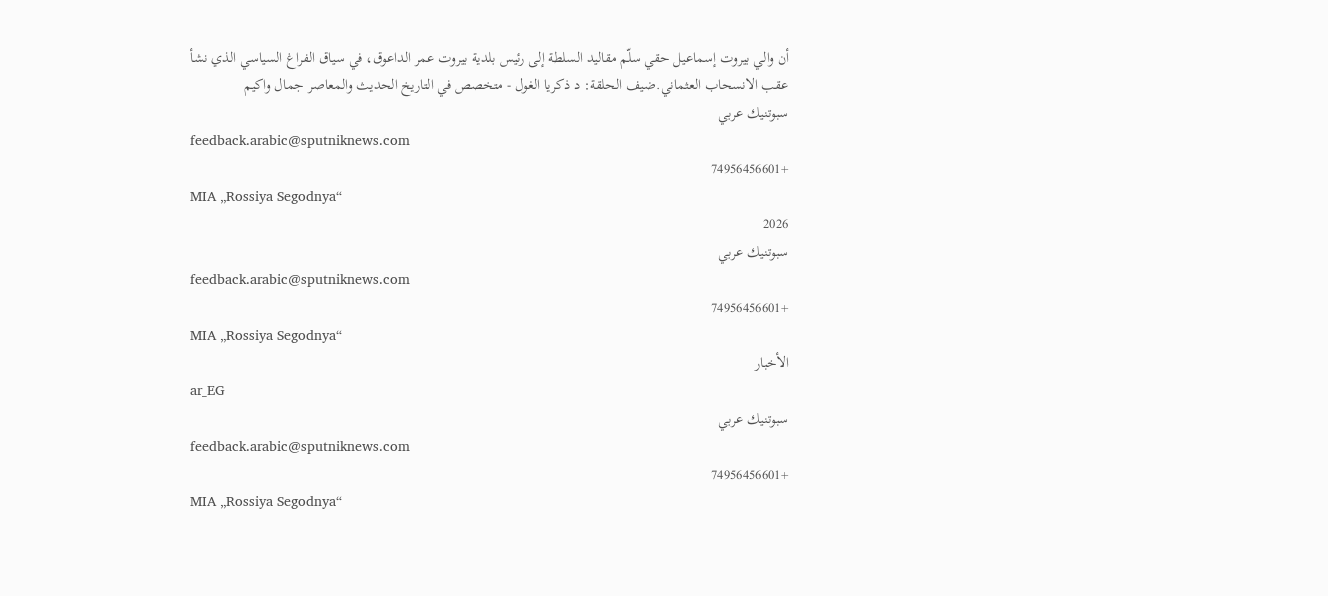أن والي بيروت إسماعيل حقي سلّم مقاليد السلطة إلى رئيس بلدية بيروت عمر الداعوق، في سياق الفراغ السياسي الذي نشأ عقب الانسحاب العثماني.ضيف الحلقة: د ذكريا الغول - متخصص في التاريخ الحديث والمعاصر جمال واكيم
سبوتنيك عربي
feedback.arabic@sputniknews.com
+74956456601
MIA „Rossiya Segodnya“
2026
سبوتنيك عربي
feedback.arabic@sputniknews.com
+74956456601
MIA „Rossiya Segodnya“
الأخبار
ar_EG
سبوتنيك عربي
feedback.arabic@sputniknews.com
+74956456601
MIA „Rossiya Segodnya“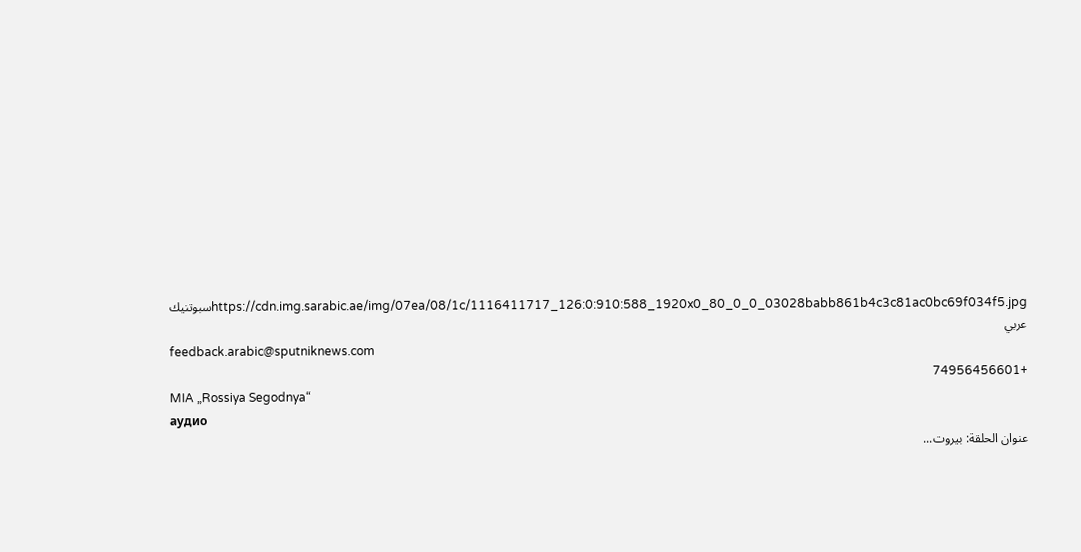https://cdn.img.sarabic.ae/img/07ea/08/1c/1116411717_126:0:910:588_1920x0_80_0_0_03028babb861b4c3c81ac0bc69f034f5.jpgسبوتنيك عربي
feedback.arabic@sputniknews.com
+74956456601
MIA „Rossiya Segodnya“
аудио
عنوان الحلقة: بيروت...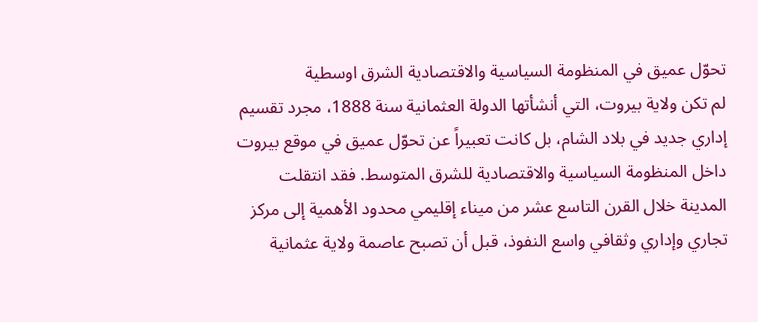تحوّل عميق في المنظومة السياسية والاقتصادية الشرق اوسطية
لم تكن ولاية بيروت، التي أنشأتها الدولة العثمانية سنة 1888، مجرد تقسيم إداري جديد في بلاد الشام، بل كانت تعبيراً عن تحوّل عميق في موقع بيروت داخل المنظومة السياسية والاقتصادية للشرق المتوسط. فقد انتقلت المدينة خلال القرن التاسع عشر من ميناء إقليمي محدود الأهمية إلى مركز تجاري وإداري وثقافي واسع النفوذ، قبل أن تصبح عاصمة ولاية عثمانية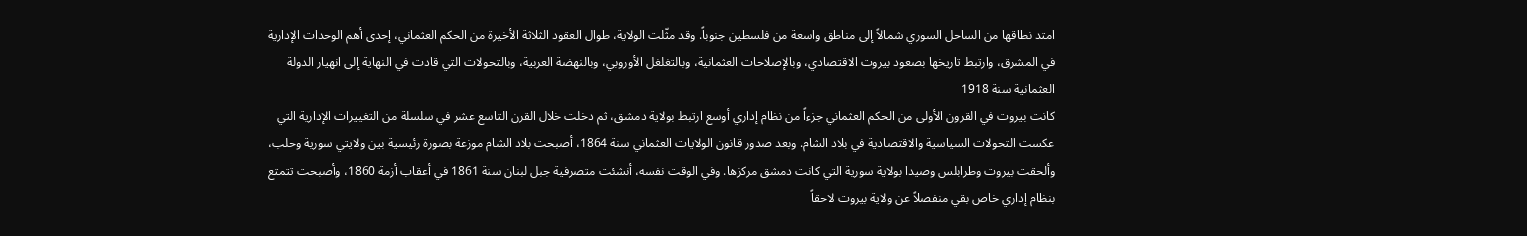امتد نطاقها من الساحل السوري شمالاً إلى مناطق واسعة من فلسطين جنوباً. وقد مثّلت الولاية، طوال العقود الثلاثة الأخيرة من الحكم العثماني، إحدى أهم الوحدات الإدارية في المشرق، وارتبط تاريخها بصعود بيروت الاقتصادي، وبالإصلاحات العثمانية، وبالتغلغل الأوروبي، وبالنهضة العربية، وبالتحولات التي قادت في النهاية إلى انهيار الدولة العثمانية سنة 1918
كانت بيروت في القرون الأولى من الحكم العثماني جزءاً من نظام إداري أوسع ارتبط بولاية دمشق، ثم دخلت خلال القرن التاسع عشر في سلسلة من التغييرات الإدارية التي عكست التحولات السياسية والاقتصادية في بلاد الشام. وبعد صدور قانون الولايات العثماني سنة 1864، أصبحت بلاد الشام موزعة بصورة رئيسية بين ولايتي سورية وحلب، وألحقت بيروت وطرابلس وصيدا بولاية سورية التي كانت دمشق مركزها. وفي الوقت نفسه، أنشئت متصرفية جبل لبنان سنة 1861 في أعقاب أزمة 1860، وأصبحت تتمتع بنظام إداري خاص بقي منفصلاً عن ولاية بيروت لاحقاً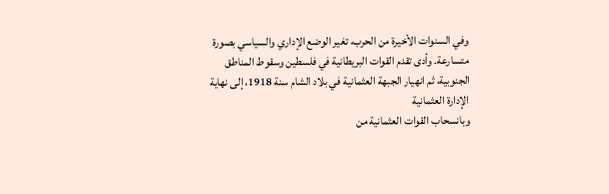وفي السنوات الأخيرة من الحرب، تغير الوضع الإداري والسياسي بصورة متسارعة. وأدى تقدم القوات البريطانية في فلسطين وسقوط المناطق الجنوبية، ثم انهيار الجبهة العثمانية في بلاد الشام سنة 1918، إلى نهاية الإدارة العثمانية
وبانسحاب القوات العثمانية من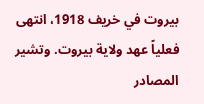بيروت في خريف 1918، انتهى فعلياً عهد ولاية بيروت. وتشير المصادر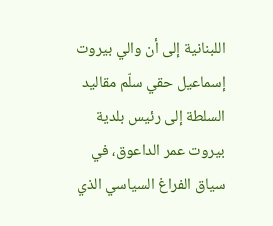اللبنانية إلى أن والي بيروت إسماعيل حقي سلّم مقاليد السلطة إلى رئيس بلدية بيروت عمر الداعوق، في سياق الفراغ السياسي الذي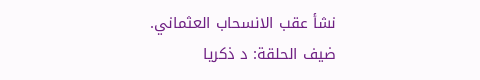نشأ عقب الانسحاب العثماني.
ضيف الحلقة: د ذكريا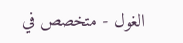الغول - متخصص في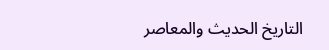التاريخ الحديث والمعاصر